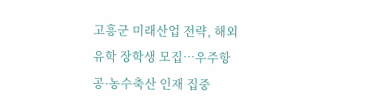고흥군 미래산업 전략, 해외유학 장학생 모집…우주항공·농수축산 인재 집중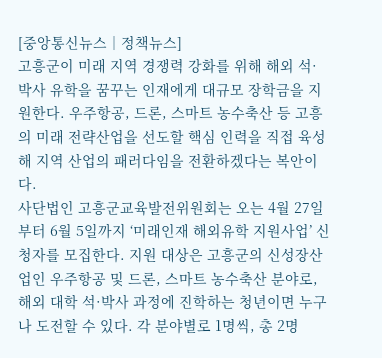[중앙통신뉴스│정책뉴스]
고흥군이 미래 지역 경쟁력 강화를 위해 해외 석·박사 유학을 꿈꾸는 인재에게 대규모 장학금을 지원한다. 우주항공, 드론, 스마트 농수축산 등 고흥의 미래 전략산업을 선도할 핵심 인력을 직접 육성해 지역 산업의 패러다임을 전환하겠다는 복안이다.
사단법인 고흥군교육발전위원회는 오는 4월 27일부터 6월 5일까지 ‘미래인재 해외유학 지원사업’ 신청자를 모집한다. 지원 대상은 고흥군의 신성장산업인 우주항공 및 드론, 스마트 농수축산 분야로, 해외 대학 석·박사 과정에 진학하는 청년이면 누구나 도전할 수 있다. 각 분야별로 1명씩, 총 2명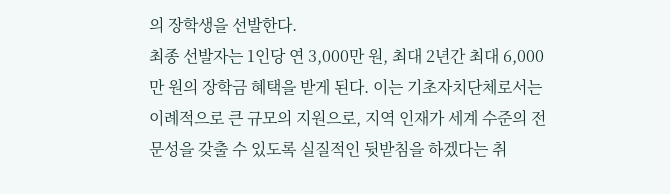의 장학생을 선발한다.
최종 선발자는 1인당 연 3,000만 원, 최대 2년간 최대 6,000만 원의 장학금 혜택을 받게 된다. 이는 기초자치단체로서는 이례적으로 큰 규모의 지원으로, 지역 인재가 세계 수준의 전문성을 갖출 수 있도록 실질적인 뒷받침을 하겠다는 취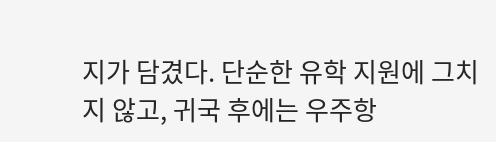지가 담겼다. 단순한 유학 지원에 그치지 않고, 귀국 후에는 우주항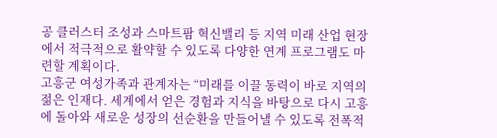공 클러스터 조성과 스마트팜 혁신밸리 등 지역 미래 산업 현장에서 적극적으로 활약할 수 있도록 다양한 연계 프로그램도 마련할 계획이다.
고흥군 여성가족과 관계자는 “미래를 이끌 동력이 바로 지역의 젊은 인재다. 세계에서 얻은 경험과 지식을 바탕으로 다시 고흥에 돌아와 새로운 성장의 선순환을 만들어낼 수 있도록 전폭적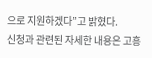으로 지원하겠다”고 밝혔다.
신청과 관련된 자세한 내용은 고흥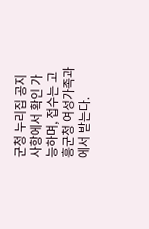군청 누리집 공지사항에서 확인 가능하며, 접수는 고흥군청 여성가족과에서 받는다.